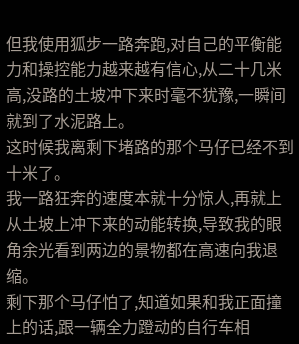但我使用狐步一路奔跑,对自己的平衡能力和操控能力越来越有信心,从二十几米高,没路的土坡冲下来时毫不犹豫,一瞬间就到了水泥路上。
这时候我离剩下堵路的那个马仔已经不到十米了。
我一路狂奔的速度本就十分惊人,再就上从土坡上冲下来的动能转换,导致我的眼角余光看到两边的景物都在高速向我退缩。
剩下那个马仔怕了,知道如果和我正面撞上的话,跟一辆全力蹬动的自行车相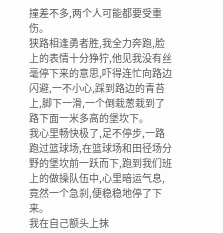撞差不多,两个人可能都要受重伤。
狭路相逢勇者胜,我全力奔跑,脸上的表情十分狰狞,他见我没有丝毫停下来的意思,吓得连忙向路边闪避,一不小心,踩到路边的青苔上,脚下一滑,一个倒栽葱栽到了路下面一米多高的堡坎下。
我心里畅快极了,足不停步,一路跑过篮球场,在篮球场和田径场分野的堡坎前一跃而下,跑到我们班上的做操队伍中,心里暗运气息,竟然一个急刹,便稳稳地停了下来。
我在自己额头上抹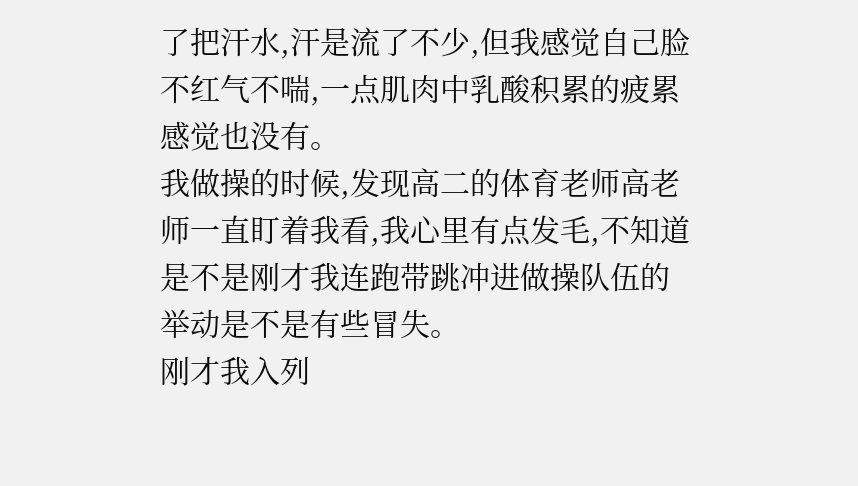了把汗水,汗是流了不少,但我感觉自己脸不红气不喘,一点肌肉中乳酸积累的疲累感觉也没有。
我做操的时候,发现高二的体育老师高老师一直盯着我看,我心里有点发毛,不知道是不是刚才我连跑带跳冲进做操队伍的举动是不是有些冒失。
刚才我入列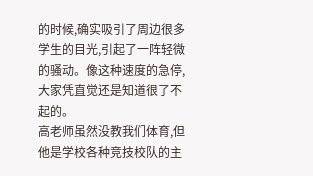的时候,确实吸引了周边很多学生的目光,引起了一阵轻微的骚动。像这种速度的急停,大家凭直觉还是知道很了不起的。
高老师虽然没教我们体育,但他是学校各种竞技校队的主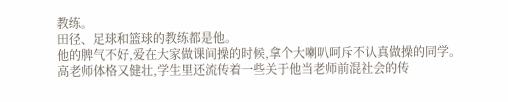教练。
田径、足球和篮球的教练都是他。
他的脾气不好,爱在大家做课间操的时候,拿个大喇叭呵斥不认真做操的同学。
高老师体格又健壮,学生里还流传着一些关于他当老师前混社会的传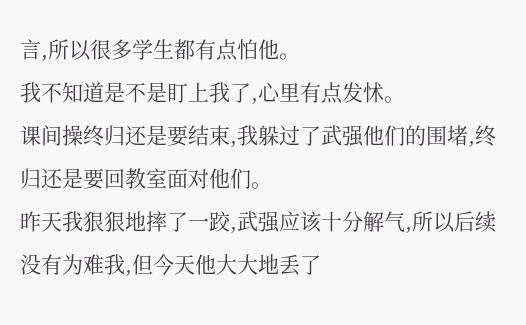言,所以很多学生都有点怕他。
我不知道是不是盯上我了,心里有点发怵。
课间操终归还是要结束,我躲过了武强他们的围堵,终归还是要回教室面对他们。
昨天我狠狠地摔了一跤,武强应该十分解气,所以后续没有为难我,但今天他大大地丢了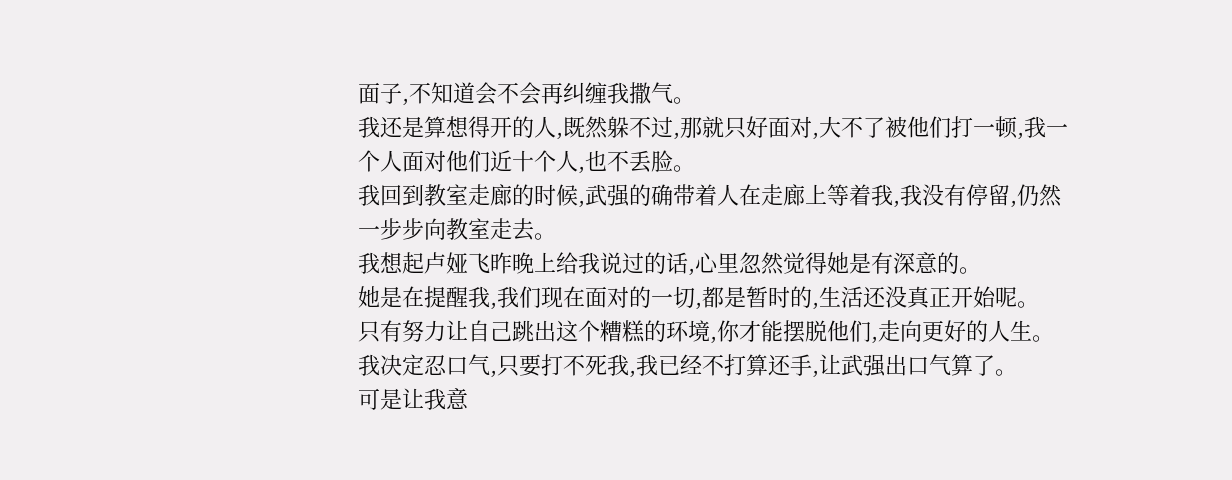面子,不知道会不会再纠缠我撒气。
我还是算想得开的人,既然躲不过,那就只好面对,大不了被他们打一顿,我一个人面对他们近十个人,也不丢脸。
我回到教室走廊的时候,武强的确带着人在走廊上等着我,我没有停留,仍然一步步向教室走去。
我想起卢娅飞昨晚上给我说过的话,心里忽然觉得她是有深意的。
她是在提醒我,我们现在面对的一切,都是暂时的,生活还没真正开始呢。
只有努力让自己跳出这个糟糕的环境,你才能摆脱他们,走向更好的人生。
我决定忍口气,只要打不死我,我已经不打算还手,让武强出口气算了。
可是让我意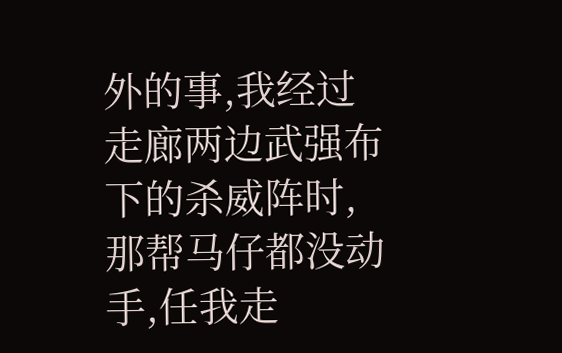外的事,我经过走廊两边武强布下的杀威阵时,那帮马仔都没动手,任我走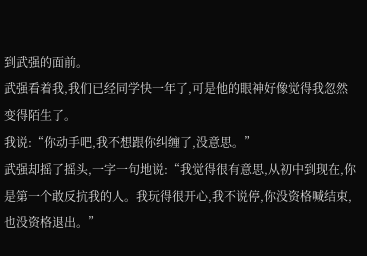到武强的面前。
武强看着我,我们已经同学快一年了,可是他的眼神好像觉得我忽然变得陌生了。
我说:“你动手吧,我不想跟你纠缠了,没意思。”
武强却摇了摇头,一字一句地说:“我觉得很有意思,从初中到现在,你是第一个敢反抗我的人。我玩得很开心,我不说停,你没资格喊结束,也没资格退出。”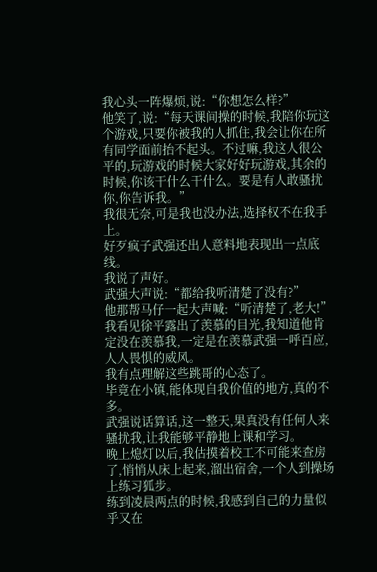我心头一阵爆烦,说:“你想怎么样?”
他笑了,说:“每天课间操的时候,我陪你玩这个游戏,只要你被我的人抓住,我会让你在所有同学面前抬不起头。不过嘛,我这人很公平的,玩游戏的时候大家好好玩游戏,其余的时候,你该干什么干什么。要是有人敢骚扰你,你告诉我。”
我很无奈,可是我也没办法,选择权不在我手上。
好歹疯子武强还出人意料地表现出一点底线。
我说了声好。
武强大声说:“都给我听清楚了没有?”
他那帮马仔一起大声喊:“听清楚了,老大!”
我看见徐平露出了羡慕的目光,我知道他肯定没在羡慕我,一定是在羡慕武强一呼百应,人人畏惧的威风。
我有点理解这些跳哥的心态了。
毕竟在小镇,能体现自我价值的地方,真的不多。
武强说话算话,这一整天,果真没有任何人来骚扰我,让我能够平静地上课和学习。
晚上熄灯以后,我估摸着校工不可能来查房了,悄悄从床上起来,溜出宿舍,一个人到操场上练习狐步。
练到凌晨两点的时候,我感到自己的力量似乎又在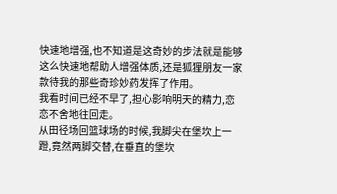快速地增强,也不知道是这奇妙的步法就是能够这么快速地帮助人增强体质,还是狐狸朋友一家款待我的那些奇珍妙药发挥了作用。
我看时间已经不早了,担心影响明天的精力,恋恋不舍地往回走。
从田径场回篮球场的时候,我脚尖在堡坎上一蹬,竟然两脚交替,在垂直的堡坎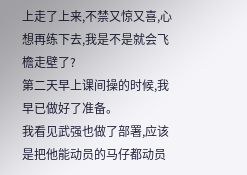上走了上来,不禁又惊又喜,心想再练下去,我是不是就会飞檐走壁了?
第二天早上课间操的时候,我早已做好了准备。
我看见武强也做了部署,应该是把他能动员的马仔都动员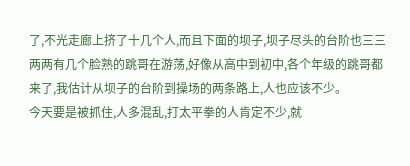了,不光走廊上挤了十几个人,而且下面的坝子,坝子尽头的台阶也三三两两有几个脸熟的跳哥在游荡,好像从高中到初中,各个年级的跳哥都来了,我估计从坝子的台阶到操场的两条路上,人也应该不少。
今天要是被抓住,人多混乱,打太平拳的人肯定不少,就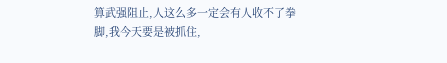算武强阻止,人这么多一定会有人收不了拳脚,我今天要是被抓住,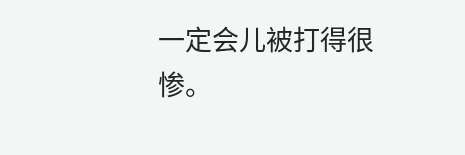一定会儿被打得很惨。